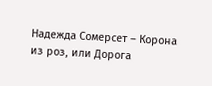Надежда Сомерсет – Корона из роз, или Дорога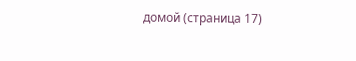домой (страница 17)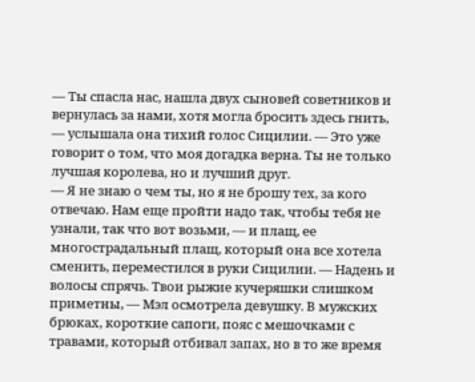— Ты спасла нас, нашла двух сыновей советников и вернулась за нами, хотя могла бросить здесь гнить, — услышала она тихий голос Сицилии. — Это уже говорит о том, что моя догадка верна. Ты не только лучшая королева, но и лучший друг.
— Я не знаю о чем ты, но я не брошу тех, за кого отвечаю. Нам еще пройти надо так, чтобы тебя не узнали, так что вот возьми, — и плащ, ее многострадальный плащ, который она все хотела сменить, переместился в руки Сицилии. — Надень и волосы спрячь. Твои рыжие кучеряшки слишком приметны, — Мэл осмотрела девушку. В мужских брюках, короткие сапоги, пояс с мешочками с травами, который отбивал запах, но в то же время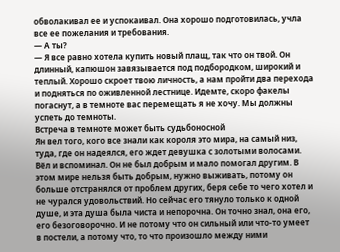обволакивал ее и успокаивал. Она хорошо подготовилась, учла все ее пожелания и требования.
— А ты?
— Я все равно хотела купить новый плащ, так что он твой. Он длинный, капюшон завязывается под подбородком, широкий и теплый. Хорошо скроет твою личность, а нам пройти два перехода и подняться по оживленной лестнице. Идемте, скоро факелы погаснут, а в темноте вас перемещать я не хочу. Мы должны успеть до темноты.
Встреча в темноте может быть судьбоносной
Ян вел того, кого все знали как короля это мира, на самый низ, туда, где он надеялся, его ждет девушка с золотыми волосами. Вёл и вспоминал. Он не был добрым и мало помогал другим. В этом мире нельзя быть добрым, нужно выживать, потому он больше отстранялся от проблем других, беря себе то чего хотел и не чурался удовольствий. Но сейчас его тянуло только к одной душе, и эта душа была чиста и непорочна. Он точно знал, она его, его безоговорочно. И не потому что он сильный или что-то умеет в постели, а потому что, то что произошло между ними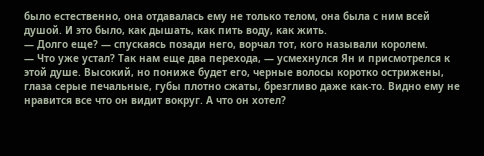было естественно, она отдавалась ему не только телом, она была с ним всей душой. И это было, как дышать, как пить воду, как жить.
— Долго еще? — спускаясь позади него, ворчал тот, кого называли королем.
— Что уже устал? Так нам еще два перехода, — усмехнулся Ян и присмотрелся к этой душе. Высокий, но пониже будет его, черные волосы коротко острижены, глаза серые печальные, губы плотно сжаты, брезгливо даже как-то. Видно ему не нравится все что он видит вокруг. А что он хотел?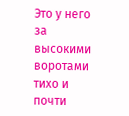Это у него за высокими воротами тихо и почти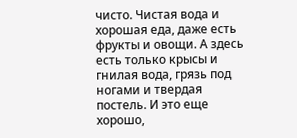чисто. Чистая вода и хорошая еда, даже есть фрукты и овощи. А здесь есть только крысы и гнилая вода, грязь под ногами и твердая постель. И это еще хорошо,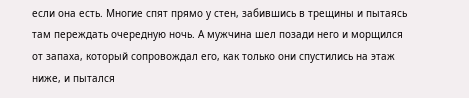если она есть. Многие спят прямо у стен, забившись в трещины и пытаясь там переждать очередную ночь. А мужчина шел позади него и морщился от запаха, который сопровождал его, как только они спустились на этаж ниже, и пытался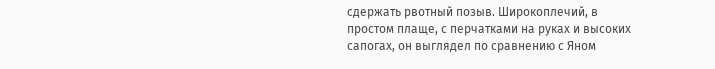сдержать рвотный позыв. Широкоплечий, в простом плаще, с перчатками на руках и высоких сапогах, он выглядел по сравнению с Яном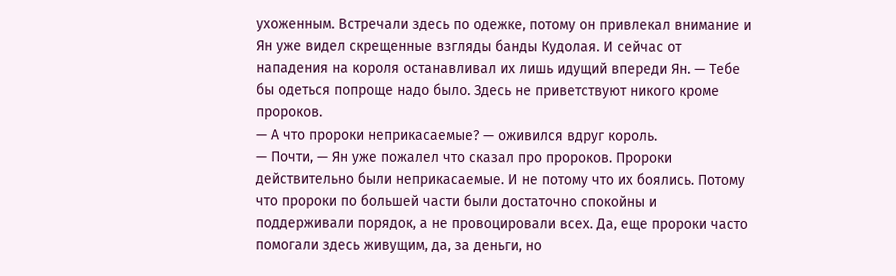ухоженным. Встречали здесь по одежке, потому он привлекал внимание и Ян уже видел скрещенные взгляды банды Кудолая. И сейчас от нападения на короля останавливал их лишь идущий впереди Ян. — Тебе бы одеться попроще надо было. Здесь не приветствуют никого кроме пророков.
— А что пророки неприкасаемые? — оживился вдруг король.
— Почти, — Ян уже пожалел что сказал про пророков. Пророки действительно были неприкасаемые. И не потому что их боялись. Потому что пророки по большей части были достаточно спокойны и поддерживали порядок, а не провоцировали всех. Да, еще пророки часто помогали здесь живущим, да, за деньги, но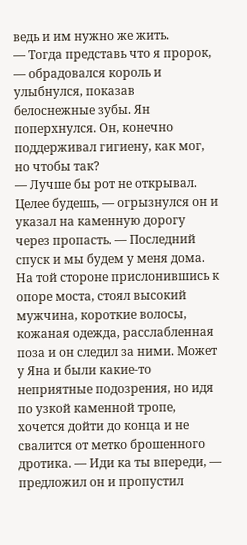ведь и им нужно же жить.
— Тогда представь что я пророк, — обрадовался король и улыбнулся, показав белоснежные зубы. Ян поперхнулся. Он, конечно поддерживал гигиену, как мог, но чтобы так?
— Лучше бы рот не открывал. Целее будешь, — огрызнулся он и указал на каменную дорогу через пропасть. — Последний спуск и мы будем у меня дома.
На той стороне прислонившись к опоре моста, стоял высокий мужчина, короткие волосы, кожаная одежда, расслабленная поза и он следил за ними. Может у Яна и были какие-то неприятные подозрения, но идя по узкой каменной тропе, хочется дойти до конца и не свалится от метко брошенного дротика. — Иди ка ты впереди, — предложил он и пропустил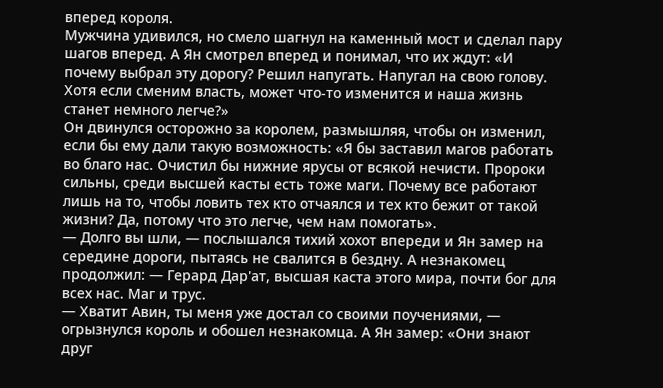вперед короля.
Мужчина удивился, но смело шагнул на каменный мост и сделал пару шагов вперед. А Ян смотрел вперед и понимал, что их ждут: «И почему выбрал эту дорогу? Решил напугать. Напугал на свою голову. Хотя если сменим власть, может что-то изменится и наша жизнь станет немного легче?»
Он двинулся осторожно за королем, размышляя, чтобы он изменил, если бы ему дали такую возможность: «Я бы заставил магов работать во благо нас. Очистил бы нижние ярусы от всякой нечисти. Пророки сильны, среди высшей касты есть тоже маги. Почему все работают лишь на то, чтобы ловить тех кто отчаялся и тех кто бежит от такой жизни? Да, потому что это легче, чем нам помогать».
— Долго вы шли, — послышался тихий хохот впереди и Ян замер на середине дороги, пытаясь не свалится в бездну. А незнакомец продолжил: — Герард Дар'ат, высшая каста этого мира, почти бог для всех нас. Маг и трус.
— Хватит Авин, ты меня уже достал со своими поучениями, — огрызнулся король и обошел незнакомца. А Ян замер: «Они знают друг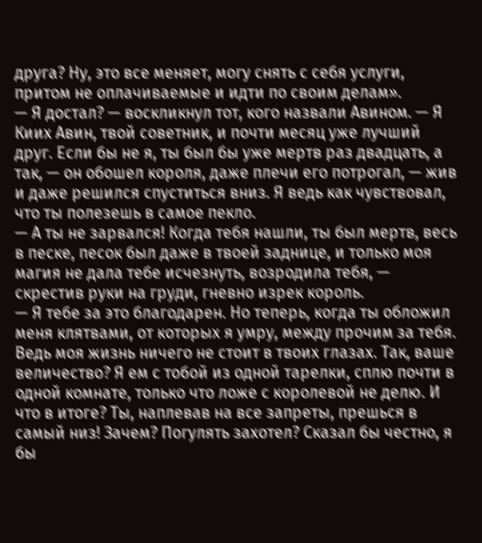друга? Ну, это все меняет, могу снять с себя услуги, притом не оплачиваемые и идти по своим делам».
— Я достал? — воскликнул тот, кого назвали Авином. — Я Киих Авин, твой советник, и почти месяц уже лучший друг. Если бы не я, ты был бы уже мертв раз двадцать, а так, — он обошел короля, даже плечи его потрогал, — жив и даже решился спуститься вниз. Я ведь как чувствовал, что ты полезешь в самое пекло.
— А ты не зарвался! Когда тебя нашли, ты был мертв, весь в песке, песок был даже в твоей заднице, и только моя магия не дала тебе исчезнуть, возродила тебя, — скрестив руки на груди, гневно изрек король.
— Я тебе за это благодарен. Но теперь, когда ты обложил меня клятвами, от которых я умру, между прочим за тебя. Ведь моя жизнь ничего не стоит в твоих глазах. Так, ваше величество? Я ем с тобой из одной тарелки, сплю почти в одной комнате, только что ложе с королевой не делю. И что в итоге? Ты, наплевав на все запреты, прешься в самый низ! Зачем? Погулять захотел? Сказал бы честно, я бы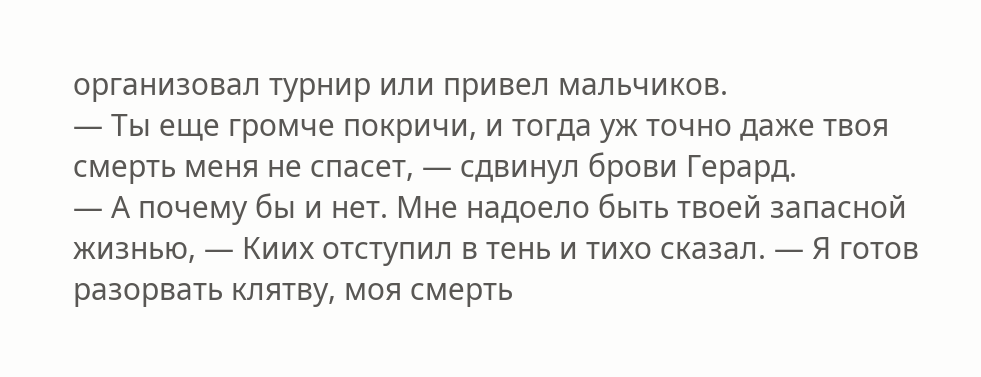организовал турнир или привел мальчиков.
— Ты еще громче покричи, и тогда уж точно даже твоя смерть меня не спасет, — сдвинул брови Герард.
— А почему бы и нет. Мне надоело быть твоей запасной жизнью, — Киих отступил в тень и тихо сказал. — Я готов разорвать клятву, моя смерть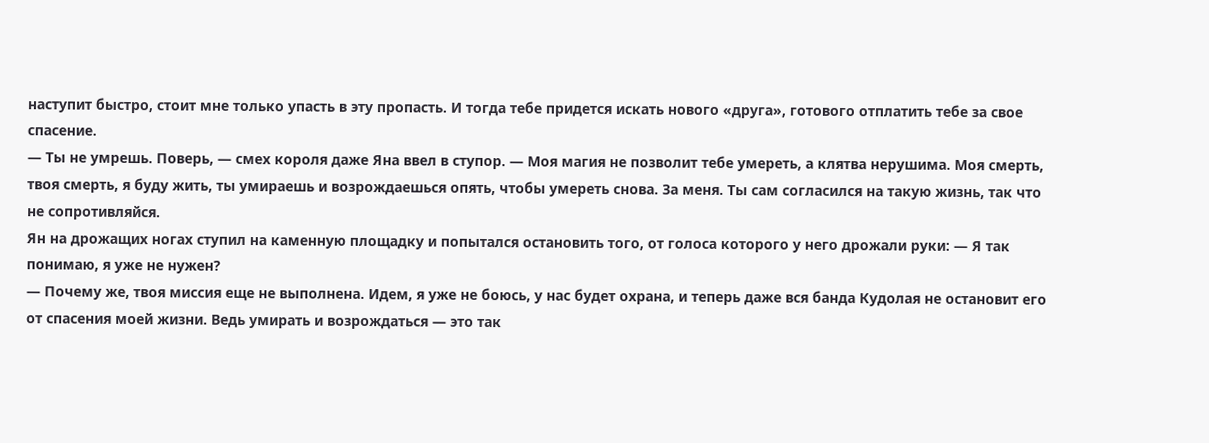наступит быстро, стоит мне только упасть в эту пропасть. И тогда тебе придется искать нового «друга», готового отплатить тебе за свое спасение.
— Ты не умрешь. Поверь, — смех короля даже Яна ввел в ступор. — Моя магия не позволит тебе умереть, а клятва нерушима. Моя смерть, твоя смерть, я буду жить, ты умираешь и возрождаешься опять, чтобы умереть снова. За меня. Ты сам согласился на такую жизнь, так что не сопротивляйся.
Ян на дрожащих ногах ступил на каменную площадку и попытался остановить того, от голоса которого у него дрожали руки: — Я так понимаю, я уже не нужен?
— Почему же, твоя миссия еще не выполнена. Идем, я уже не боюсь, у нас будет охрана, и теперь даже вся банда Кудолая не остановит его от спасения моей жизни. Ведь умирать и возрождаться — это так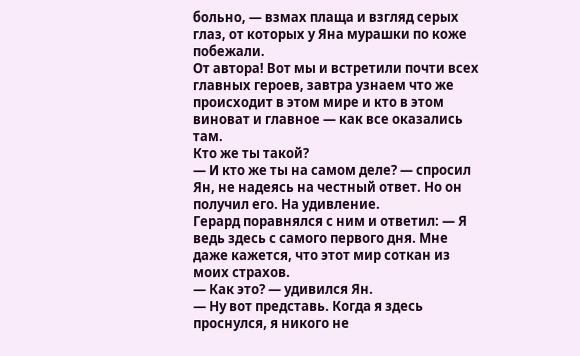больно, — взмах плаща и взгляд серых глаз, от которых у Яна мурашки по коже побежали.
От автора! Вот мы и встретили почти всех главных героев, завтра узнаем что же происходит в этом мире и кто в этом виноват и главное — как все оказались там.
Кто же ты такой?
— И кто же ты на самом деле? — спросил Ян, не надеясь на честный ответ. Но он получил его. На удивление.
Герард поравнялся с ним и ответил: — Я ведь здесь с самого первого дня. Мне даже кажется, что этот мир соткан из моих страхов.
— Как это? — удивился Ян.
— Ну вот представь. Когда я здесь проснулся, я никого не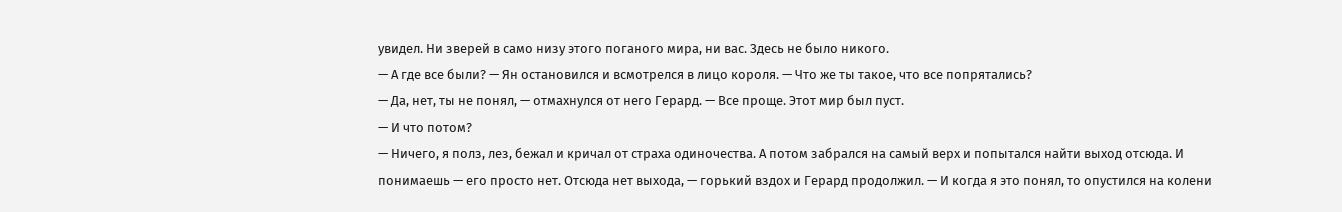увидел. Ни зверей в само низу этого поганого мира, ни вас. Здесь не было никого.
— А где все были? — Ян остановился и всмотрелся в лицо короля. — Что же ты такое, что все попрятались?
— Да, нет, ты не понял, — отмахнулся от него Герард. — Все проще. Этот мир был пуст.
— И что потом?
— Ничего, я полз, лез, бежал и кричал от страха одиночества. А потом забрался на самый верх и попытался найти выход отсюда. И понимаешь — его просто нет. Отсюда нет выхода, — горький вздох и Герард продолжил. — И когда я это понял, то опустился на колени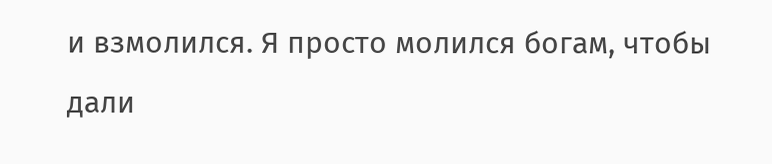и взмолился. Я просто молился богам, чтобы дали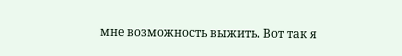мне возможность выжить. Вот так я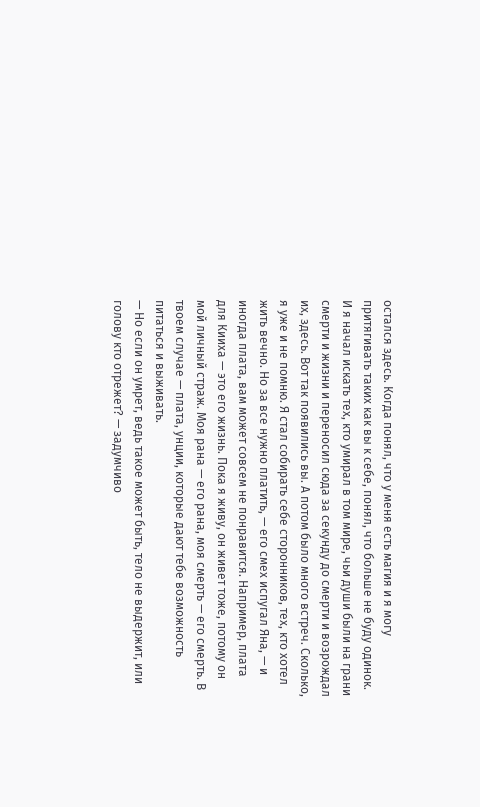остался здесь. Когда понял, что у меня есть магия и я могу притягивать таких как вы к себе, понял, что больше не буду одинок. И я начал искать тех, кто умирал в том мире, чьи души были на грани смерти и жизни и переносил сюда за секунду до смерти и возрождал их, здесь. Вот так появились вы. А потом было много встреч. Сколько, я уже и не помню. Я стал собирать себе сторонников, тех, кто хотел жить вечно. Но за все нужно платить, — его смех испугал Яна, — и иногда плата, вам может совсем не понравится. Например, плата для Кииха — это его жизнь. Пока я живу, он живет тоже, потому он мой личный страж. Моя рана — его рана, моя смерть — его смерть. В твоем случае — плата, унции, которые дают тебе возможность питаться и выживать.
— Но если он умрет, ведь такое может быть, тело не выдержит, или голову кто отрежет? — задумчиво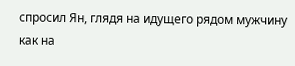спросил Ян, глядя на идущего рядом мужчину как на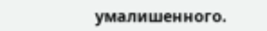умалишенного.